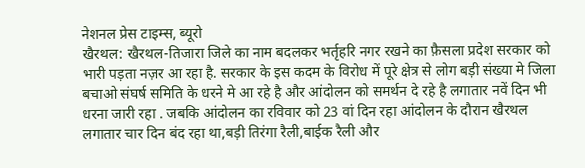नेशनल प्रेस टाइम्स, ब्यूरो
खैरथल: खैरथल-तिजारा जिले का नाम बदलकर भर्तृहरि नगर रखने का फ़ैसला प्रदेश सरकार को भारी पड़ता नज़र आ रहा है. सरकार के इस कदम के विरोध में पूरे क्षेत्र से लोग बड़ी संख्या मे जिला बचाओ संघर्ष समिति के धरने मे आ रहे है और आंदोलन को समर्थन दे रहे है लगातार नवें दिन भी धरना जारी रहा . जबकि आंदोलन का रविवार को 23 वां दिन रहा आंदोलन के दौरान खैरथल लगातार चार दिन बंद रहा था,बड़ी तिरंगा रैली,बाईक रैली और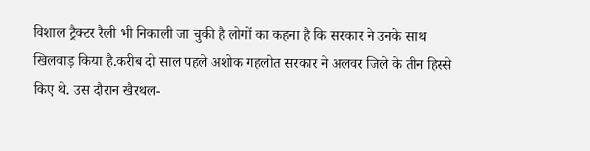विशाल ट्रैक्टर रैली भी निकाली जा चुकी है लोगों का कहना है कि सरकार ने उनके साथ खिलवाड़ किया है.करीब दो साल पहले अशोक गहलोत सरकार ने अलवर जिले के तीन हिस्से किए थे. उस दौरान खैरथल-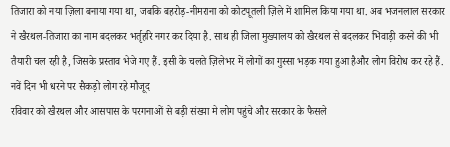तिजारा को नया ज़िला बनाया गया था, जबकि बहरोड़-नीमराना को कोटपूतली ज़िले में शामिल किया गया था. अब भजनलाल सरकार ने खैरथल-तिजारा का नाम बदलकर भर्तृहरि नगर कर दिया है. साथ ही जिला मुख्यालय को खैरथल से बदलकर भिवाड़ी करने की भी तैयारी चल रही है, जिसके प्रस्ताव भेजे गए हैं. इसी के चलते ज़िलेभर में लोगों का गुस्सा भड़क गया हुआ हैऔर लोग विरोध कर रहे हैं.
नवें दिन भी धरने पर सैकड़ो लोग रहे मौजूद
रविवार को खैरथल और आसपास के परगनाओं से बड़ी संख्या मे लोग पहुंचे और सरकार के फैसले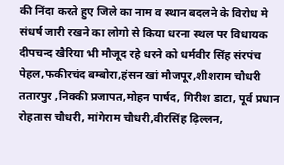की निंदा करते हुए जिले का नाम व स्थान बदलने के विरोध मे संधर्ष जारी रखने का लोगो से किया धरना स्थल पर विधायक दीपचन्द खैरिया भी मौजूद रहे धरने को धर्मवीर सिंह संरपंच पेहल,फकीरचंद बम्बोरा,हंसन खां मौजपूर,शीशराम चौधरी ततारपुर ,निक्की प्रजापत,मोहन पार्षद, गिरीश डाटा, पूर्व प्रधान रोहतास चौधरी, मांगेराम चौधरी,वीरसिंह ढ़िल्लन,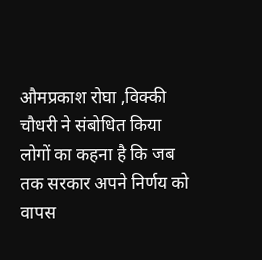औमप्रकाश रोघा ,विक्की चौधरी ने संबोधित किया
लोगों का कहना है कि जब तक सरकार अपने निर्णय को वापस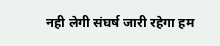नही लेगी संघर्ष जारी रहेगा हम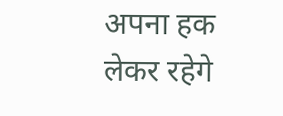अपना हक लेकर रहेगे